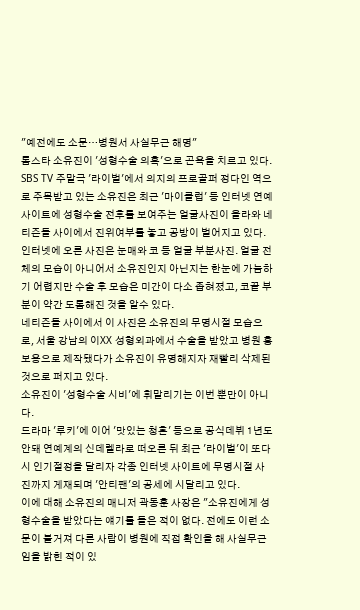"예전에도 소문…병원서 사실무근 해명"
톱스타 소유진이 '성형수술 의혹'으로 곤욕을 치르고 있다.
SBS TV 주말극 '라이벌'에서 의지의 프로골퍼 정다인 역으로 주목받고 있는 소유진은 최근 '마이클럽' 등 인터넷 연예사이트에 성형수술 전후를 보여주는 얼굴사진이 올라와 네티즌들 사이에서 진위여부를 놓고 공방이 벌어지고 있다.
인터넷에 오른 사진은 눈매와 코 등 얼굴 부분사진. 얼굴 전체의 모습이 아니어서 소유진인지 아닌지는 한눈에 가늠하기 어렵지만 수술 후 모습은 미간이 다소 좁혀졌고, 코끝 부분이 약간 도톰해진 것을 알수 있다.
네티즌들 사이에서 이 사진은 소유진의 무명시절 모습으로, 서울 강남의 이XX 성형외과에서 수술을 받았고 병원 홍보용으로 제작됐다가 소유진이 유명해지자 재빨리 삭제된 것으로 퍼지고 있다.
소유진이 '성형수술 시비'에 휘말리기는 이번 뿐만이 아니다.
드라마 '루키'에 이어 '맛있는 청혼' 등으로 공식데뷔 1년도 안돼 연예계의 신데렐라로 떠오른 뒤 최근 '라이벌'이 또다시 인기절정을 달리자 각종 인터넷 사이트에 무명시절 사진까지 게재되며 '안티팬'의 공세에 시달리고 있다.
이에 대해 소유진의 매니저 곽동훈 사장은 "소유진에게 성형수술을 받았다는 얘기를 들은 적이 없다. 전에도 이런 소문이 불거져 다른 사람이 병원에 직접 확인을 해 사실무근임을 밝힌 적이 있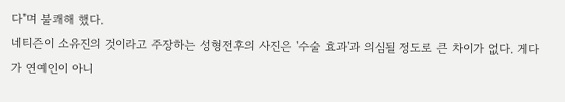다"며 불쾌해 했다.
네티즌이 소유진의 것이라고 주장하는 성형전후의 사진은 '수술 효과'과 의심될 정도로 큰 차이가 없다. 게다가 연예인이 아니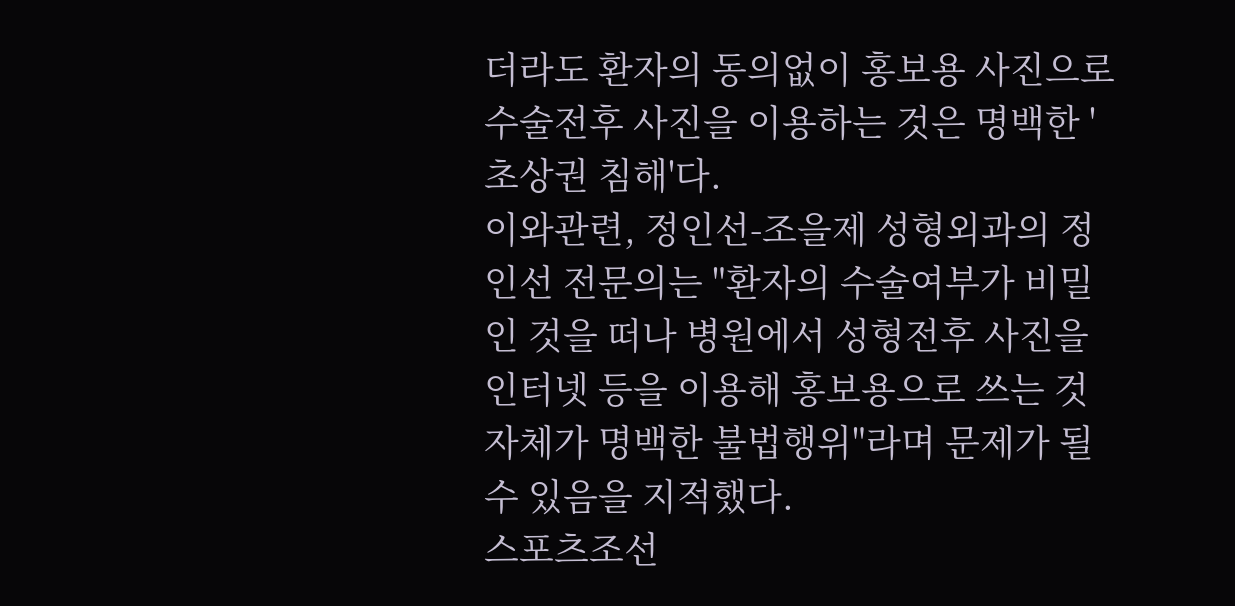더라도 환자의 동의없이 홍보용 사진으로 수술전후 사진을 이용하는 것은 명백한 '초상권 침해'다.
이와관련, 정인선-조을제 성형외과의 정인선 전문의는 "환자의 수술여부가 비밀인 것을 떠나 병원에서 성형전후 사진을 인터넷 등을 이용해 홍보용으로 쓰는 것 자체가 명백한 불법행위"라며 문제가 될 수 있음을 지적했다.
스포츠조선